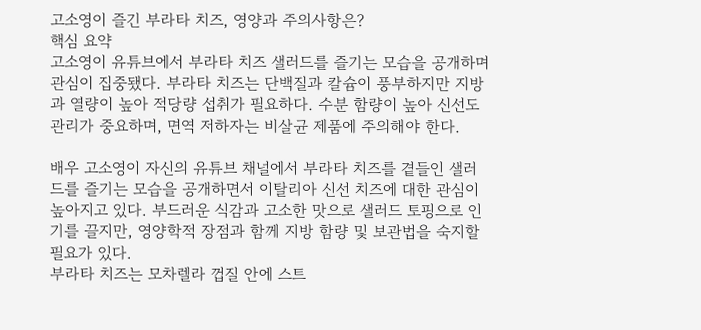고소영이 즐긴 부라타 치즈, 영양과 주의사항은?
핵심 요약
고소영이 유튜브에서 부라타 치즈 샐러드를 즐기는 모습을 공개하며 관심이 집중됐다. 부라타 치즈는 단백질과 칼슘이 풍부하지만 지방과 열량이 높아 적당량 섭취가 필요하다. 수분 함량이 높아 신선도 관리가 중요하며, 면역 저하자는 비살균 제품에 주의해야 한다.

배우 고소영이 자신의 유튜브 채널에서 부라타 치즈를 곁들인 샐러드를 즐기는 모습을 공개하면서 이탈리아 신선 치즈에 대한 관심이 높아지고 있다. 부드러운 식감과 고소한 맛으로 샐러드 토핑으로 인기를 끌지만, 영양학적 장점과 함께 지방 함량 및 보관법을 숙지할 필요가 있다.
부라타 치즈는 모차렐라 껍질 안에 스트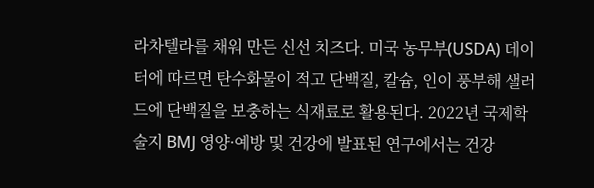라차텔라를 채워 만든 신선 치즈다. 미국 농무부(USDA) 데이터에 따르면 탄수화물이 적고 단백질, 칼슘, 인이 풍부해 샐러드에 단백질을 보충하는 식재료로 활용된다. 2022년 국제학술지 BMJ 영양·예방 및 건강에 발표된 연구에서는 건강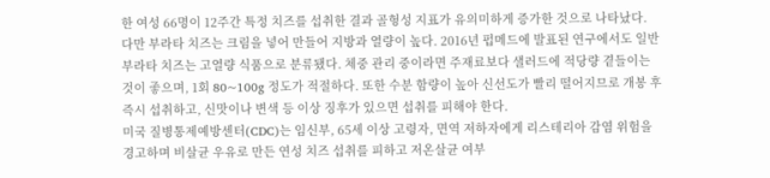한 여성 66명이 12주간 특정 치즈를 섭취한 결과 골형성 지표가 유의미하게 증가한 것으로 나타났다.
다만 부라타 치즈는 크림을 넣어 만들어 지방과 열량이 높다. 2016년 펍메드에 발표된 연구에서도 일반 부라타 치즈는 고열량 식품으로 분류됐다. 체중 관리 중이라면 주재료보다 샐러드에 적당량 곁들이는 것이 좋으며, 1회 80~100g 정도가 적절하다. 또한 수분 함량이 높아 신선도가 빨리 떨어지므로 개봉 후 즉시 섭취하고, 신맛이나 변색 등 이상 징후가 있으면 섭취를 피해야 한다.
미국 질병통제예방센터(CDC)는 임신부, 65세 이상 고령자, 면역 저하자에게 리스테리아 감염 위험을 경고하며 비살균 우유로 만든 연성 치즈 섭취를 피하고 저온살균 여부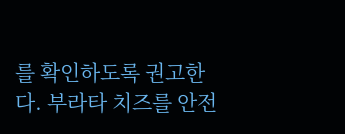를 확인하도록 권고한다. 부라타 치즈를 안전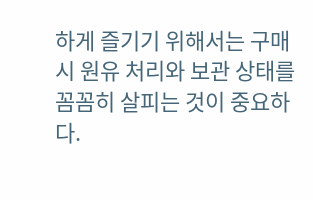하게 즐기기 위해서는 구매 시 원유 처리와 보관 상태를 꼼꼼히 살피는 것이 중요하다.